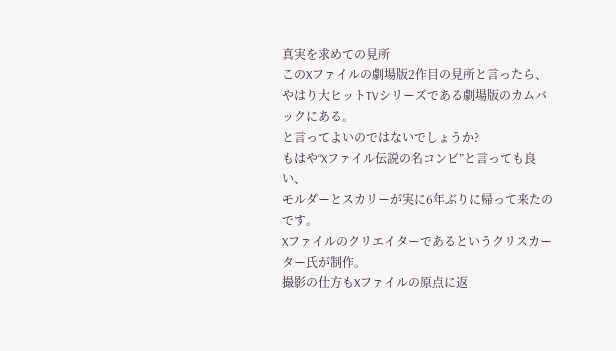真実を求めての見所
このXファイルの劇場版2作目の見所と言ったら、
やはり大ヒットTVシリーズである劇場版のカムバックにある。
と言ってよいのではないでしょうか?
もはや“Xファイル伝説の名コンビ”と言っても良い、
モルダーとスカリーが実に6年ぶりに帰って来たのです。
Xファイルのクリエイターであるというクリスカーター氏が制作。
撮影の仕方もXファイルの原点に返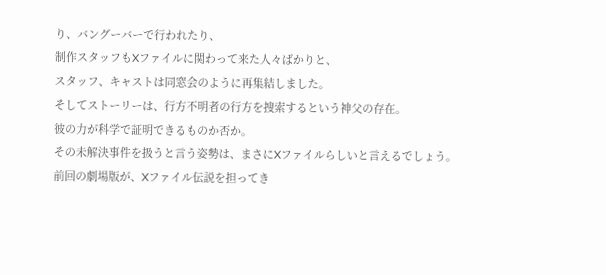り、バングーバーで行われたり、
制作スタッフもXファイルに関わって来た人々ばかりと、
スタッフ、キャストは同窓会のように再集結しました。
そしてストーリーは、行方不明者の行方を捜索するという神父の存在。
彼の力が科学で証明できるものか否か。
その未解決事件を扱うと言う姿勢は、まさにXファイルらしいと言えるでしょう。
前回の劇場版が、Xファイル伝説を担ってき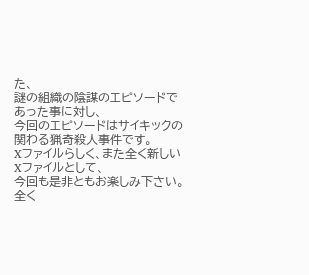た、
謎の組織の陰謀のエピソードであった事に対し、
今回のエピソードはサイキックの関わる猟奇殺人事件です。
Xファイルらしく、また全く新しいXファイルとして、
今回も是非ともお楽しみ下さい。
全く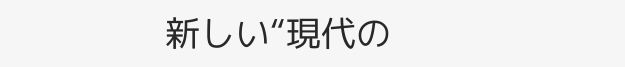新しい“現代の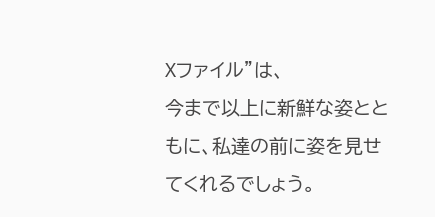Xファイル”は、
今まで以上に新鮮な姿とともに、私達の前に姿を見せてくれるでしょう。